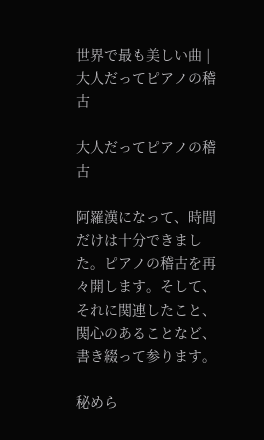世界で最も美しい曲 | 大人だってピアノの稽古

大人だってピアノの稽古

阿羅漢になって、時間だけは十分できました。ピアノの稽古を再々開します。そして、それに関連したこと、関心のあることなど、書き綴って参ります。

秘めら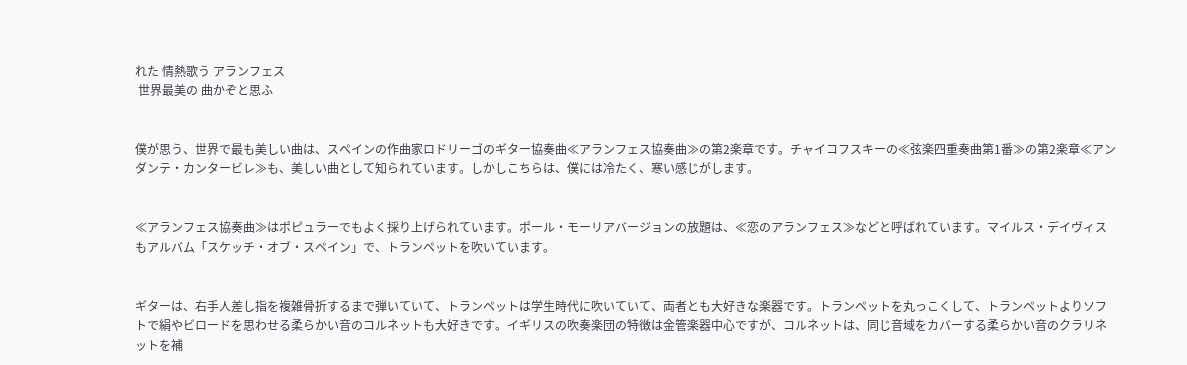れた 情熱歌う アランフェス
 世界最美の 曲かぞと思ふ


僕が思う、世界で最も美しい曲は、スペインの作曲家ロドリーゴのギター協奏曲≪アランフェス協奏曲≫の第2楽章です。チャイコフスキーの≪弦楽四重奏曲第1番≫の第2楽章≪アンダンテ・カンタービレ≫も、美しい曲として知られています。しかしこちらは、僕には冷たく、寒い感じがします。


≪アランフェス協奏曲≫はポピュラーでもよく採り上げられています。ポール・モーリアバージョンの放題は、≪恋のアランフェス≫などと呼ばれています。マイルス・デイヴィスもアルバム「スケッチ・オブ・スペイン」で、トランペットを吹いています。


ギターは、右手人差し指を複雑骨折するまで弾いていて、トランペットは学生時代に吹いていて、両者とも大好きな楽器です。トランペットを丸っこくして、トランペットよりソフトで絹やビロードを思わせる柔らかい音のコルネットも大好きです。イギリスの吹奏楽団の特徴は金管楽器中心ですが、コルネットは、同じ音域をカバーする柔らかい音のクラリネットを補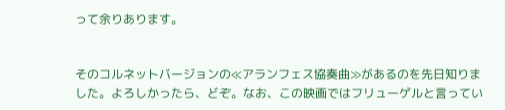って余りあります。


そのコルネットバージョンの≪アランフェス協奏曲≫があるのを先日知りました。よろしかったら、どぞ。なお、この映画ではフリューゲルと言ってい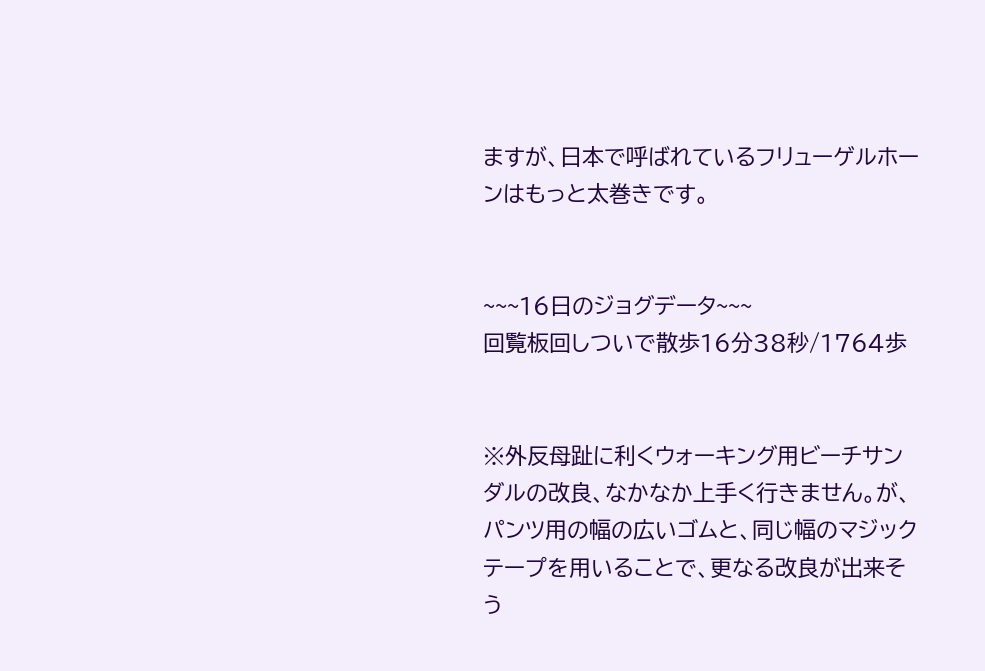ますが、日本で呼ばれているフリューゲルホーンはもっと太巻きです。


~~~16日のジョグデータ~~~
回覧板回しついで散歩16分38秒/1764歩


※外反母趾に利くウォーキング用ビーチサンダルの改良、なかなか上手く行きません。が、パンツ用の幅の広いゴムと、同じ幅のマジックテープを用いることで、更なる改良が出来そう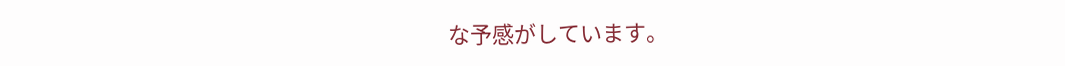な予感がしています。